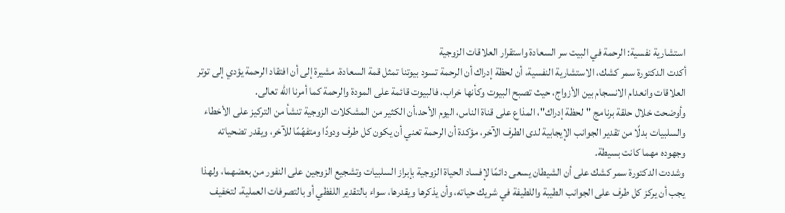استشارية نفسية: الرحمة في البيت سر السعادة واستقرار العلاقات الزوجية
أكدت الدكتورة سمر كشك، الاستشارية النفسية، أن لحظة إدراك أن الرحمة تسود بيوتنا تمثل قمة السعادة، مشيرة إلى أن افتقاد الرحمة يؤدي إلى توتر العلاقات وانعدام الانسجام بين الأزواج، حيث تصبح البيوت وكأنها خراب، فالبيوت قائمة على المودة والرحمة كما أمرنا الله تعالى.
وأوضحت خلال حلقة برنامج "لحظة إدراك"، المذاع على قناة الناس، اليوم الأحد،أن الكثير من المشكلات الزوجية تنشأ من التركيز على الأخطاء والسلبيات بدلًا من تقدير الجوانب الإيجابية لدى الطرف الآخر، مؤكدة أن الرحمة تعني أن يكون كل طرف ودودًا ومتفهّمًا للآخر، ويقدر تضحياته وجهوده مهما كانت بسيطة.
وشددت الدكتورة سمر كشك على أن الشيطان يسعى دائمًا لإفساد الحياة الزوجية بإبراز السلبيات وتشجيع الزوجين على النفور من بعضهما، ولهذا يجب أن يركز كل طرف على الجوانب الطيبة واللطيفة في شريك حياته، وأن يذكرها ويقدرها، سواء بالتقدير اللفظي أو بالتصرفات العملية، لتخفيف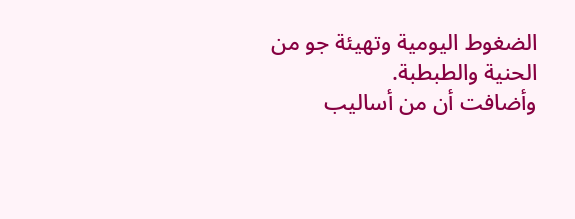الضغوط اليومية وتهيئة جو من الحنية والطبطبة.
وأضافت أن من أساليب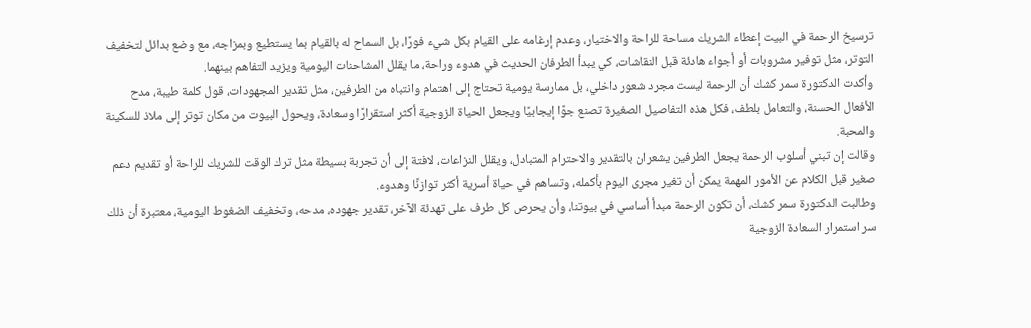ترسيخ الرحمة في البيت إعطاء الشريك مساحة للراحة والاختيار، وعدم إرغامه على القيام بكل شيء فورًا، بل السماح له بالقيام بما يستطيع وبمزاجه، مع وضع بدائل لتخفيف التوتر، مثل توفير مشروبات أو أجواء هادئة قبل النقاشات، كي يبدأ الطرفان الحديث في هدوء وراحة، ما يقلل المشاحنات اليومية ويزيد التفاهم بينهما.
وأكدت الدكتورة سمر كشك أن الرحمة ليست مجرد شعور داخلي، بل ممارسة يومية تحتاج إلى اهتمام وانتباه من الطرفين، مثل تقدير المجهودات، قول كلمة طيبة، مدح الأفعال الحسنة، والتعامل بلطف، فكل هذه التفاصيل الصغيرة تصنع جوًا إيجابيًا ويجعل الحياة الزوجية أكثر استقرارًا وسعادة، ويحول البيوت من مكان توتر إلى ملاذ للسكينة والمحبة.
وقالت إن تبني أسلوب الرحمة يجعل الطرفين يشعران بالتقدير والاحترام المتبادل، ويقلل النزاعات، لافتة إلى أن تجربة بسيطة مثل ترك الوقت للشريك للراحة أو تقديم دعم صغير قبل الكلام عن الأمور المهمة يمكن أن تغير مجرى اليوم بأكمله، وتساهم في حياة أسرية أكثر توازنًا وهدوء.
وطالبت الدكتورة سمر كشك، أن تكون الرحمة مبدأ أساسي في بيوتنا، وأن يحرص كل طرف على تهدئة الآخر، تقدير جهوده، مدحه، وتخفيف الضغوط اليومية، معتبرة أن ذلك سر استمرار السعادة الزوجية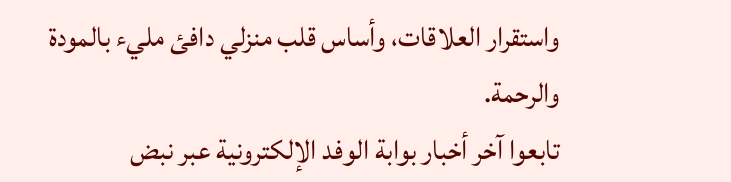واستقرار العلاقات، وأساس قلب منزلي دافئ مليء بالمودة والرحمة.
تابعوا آخر أخبار بوابة الوفد الإلكترونية عبر نبض